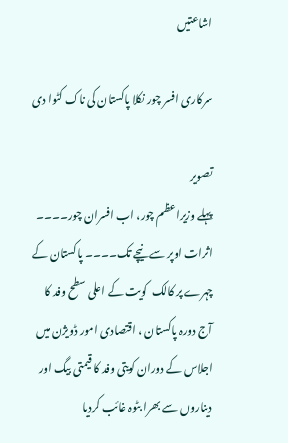اشاعتیں

سرکاری افسر چور نکلا پاکستان کی ناک کٹوا دی

تصویر
پہلے وزیراعظم چور، اب افسران چور۔۔۔۔ اثرات اوپر سے نیچے تک۔۔۔۔ پاکستان کے چہرے پر کالک  کویت کے اعلی سطح وفد کا آج دورہ پاکستان ، اقتصادی امور ڈویژن میں اجلاس کے دوران کویتی وفد کا قیمتی بیگ اور دیناروں سے بھرا بٹوہ غائب کردیا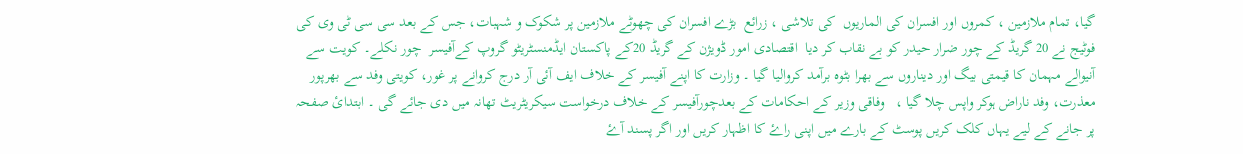گیا، تمام ملازمین ، کمروں اور افسران کی الماریوں  کی تلاشی ، زرائع  بڑے افسران کی چھوٹے ملازمین پر شکوک و شہبات، جس کے بعد سی سی ٹی وی کی فوٹیج نے 20 گریڈ کے چور ضرار حیدر کو بے نقاب کر دیا  اقتصادی امور ڈویژن کے گریڈ 20کے پاکستان ایڈمنسٹریٹو گروپ کےآفیسر  چور نکلے۔ کویت سے آنیوالے مہمان کا قیمتی بیگ اور دیناروں سے بھرا بٹوہ برآمد کروالیا گیا ۔ وزارت کا اپنے آفیسر کے خلاف ایف آئی آر درج کروانے پر غور، کویتی وفد سے بھرپور معذرت، وفد ناراض ہوکر واپس چلا گیا ،   وفاقی وزیر کے احکامات کے بعدچورآفیسر کے خلاف درخواست سیکریٹریٹ تھانہ میں دی جائے گی ۔ ابتدائ صفحہ پر جانے کے لیے یہاں کلک کریں پوسٹ کے بارے میں اپنی راۓ کا اظہار کریں اور اگر پسند آۓ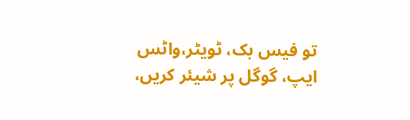تو فیس بک، ٹویٹر،واٹس ایپ، گوگل پر شیئر کریں،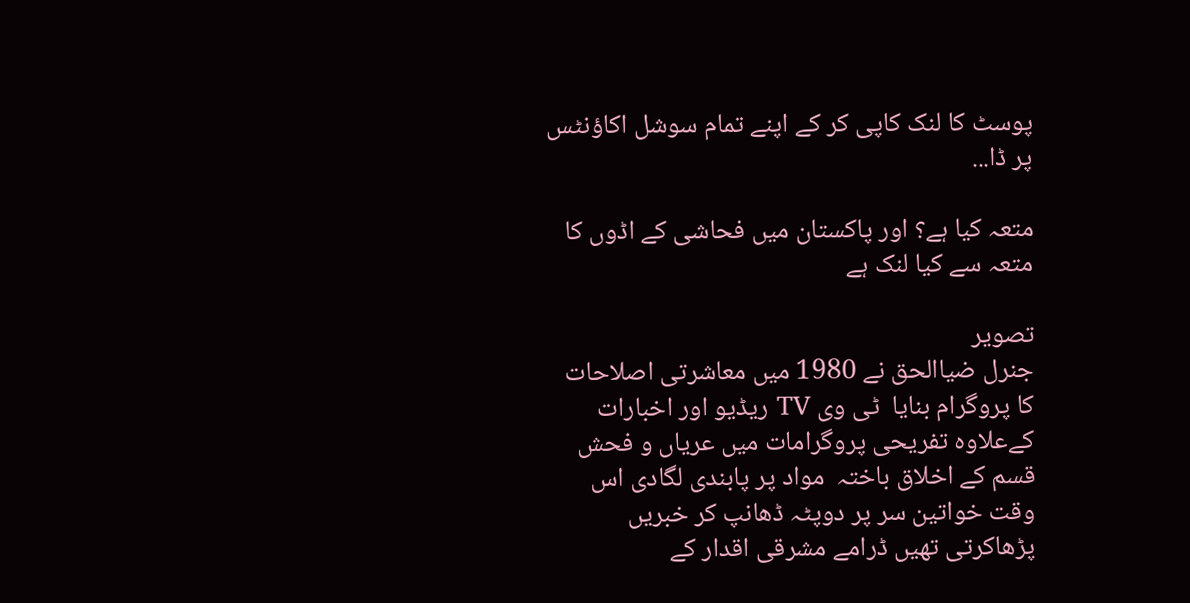پوسٹ کا لنک کاپی کر کے اپنے تمام سوشل اکاؤنٹس پر ڈا...

متعہ کیا ہے؟ اور پاکستان میں فحاشی کے اڈوں کا متعہ سے کیا لنک ہے

تصویر
جنرل ضیاالحق نے 1980 میں معاشرتی اصلاحات کا پروگرام بنایا  ٹی وی TV ریڈیو اور اخبارات کےعلاوہ تفریحی پروگرامات میں عریاں و فحش قسم کے اخلاق باختہ  مواد پر پابندی لگادی اس وقت خواتین سر پر دوپٹہ ڈھانپ کر خبریں پڑھاکرتی تھیں ڈرامے مشرقی اقدار کے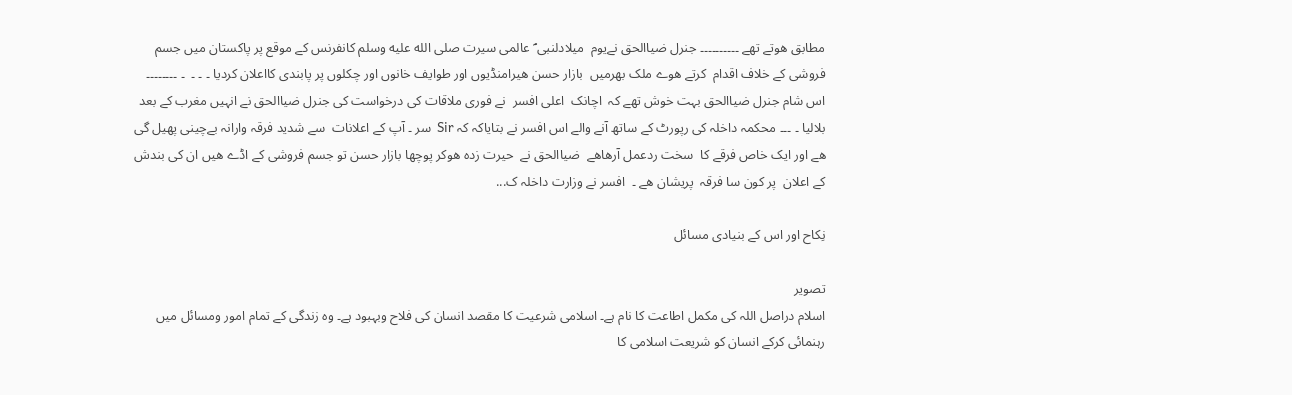مطابق ھوتے تھے ۔۔۔۔۔۔۔۔۔۔ جنرل ضیاالحق نےیوم  میلادلنبی ؐ عالمی سیرت صلى الله عليه وسلم کانفرنس کے موقع پر پاکستان میں جسم فروشی کے خلاف اقدام  کرتے ھوے ملک بھرمیں  بازار حسن ھیرامنڈیوں اور طوایف خانوں اور چکلوں پر پابندی کااعلان کردیا ۔ ۔ ۔  ۔ ۔۔۔۔۔۔۔۔ اس شام جنرل ضیاالحق بہت خوش تھے کہ  اچانک  اعلی افسر  نے فوری ملاقات کی درخواست کی جنرل ضیاالحق نے انہیں مغرب کے بعد  بلالیا ۔ ۔۔۔ محکمہ داخلہ کی رپورٹ کے ساتھ آنے والے اس افسر نے بتایاکہ کہ Sir  سر ۔ آپ کے اعلانات  سے شدید فرقہ وارانہ بےچینی پھیل گی ھے اور ایک خاص فرقے کا  سخت ردعمل آرھاھے  ضیاالحق نے  حیرت زدہ ھوکر پوچھا بازار حسن تو جسم فروشی کے اڈے ھیں ان کی بندش کے اعلان  پر کون سا فرقہ  پریشان ھے ۔  افسر نے وزارت داخلہ ک...

نِکاح اور اس کے بنیادی مسائل

تصویر
اسلام دراصل اللہ کی مکمل اطاعت کا نام ہے۔ اسلامی شرعیت کا مقصد انسان کی فلاح وبہبود ہے۔ وہ زندگی کے تمام امور ومسائل میں رہنمائی کرکے انسان کو شریعت اسلامی کا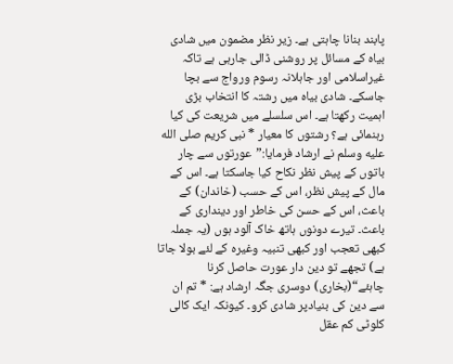پابند بنانا چاہتی ہے۔ زیر نظر مضمون میں شادی بیاہ کے مسائل پر روشنی ڈالی جارہی ہے تاکہ غیراسلامی اور جاہلانہ رسوم ورواج سے بچا جاسکے۔ شادی بیاہ میں رشتہ کا انتخاب بڑی اہمیت رکھتا ہے۔ اس سلسلے میں شریعت کی کیا رہنمائی ہے؟ رشتوں کا معیار * نبی کریم صلى الله عليه وسلم نے ارشاد فرمایا:”عورتوں سے چار باتوں کے پیش نظر نکاح کیا جاسکتا ہے۔ اس کے مال کے پیش نظر، اس کے حسب (خاندان) کے باعث، اس کے حسن کی خاطر اور دینداری کے باعث۔ تیرے دونوں ہاتھ خاک آلود ہوں (یہ جملہ کبھی تعجب اور کبھی تنبیہ وغیرہ کے لئے بولا جاتا ہے) تجھے تو دین دار عورت حاصل کرنا چاہئے“(بخاری) دوسری جگہ ارشاد ہے: * تم ان سے دین کی بنیادپر شادی کرو۔ کیونکہ ایک کالی کلوٹی کم عقل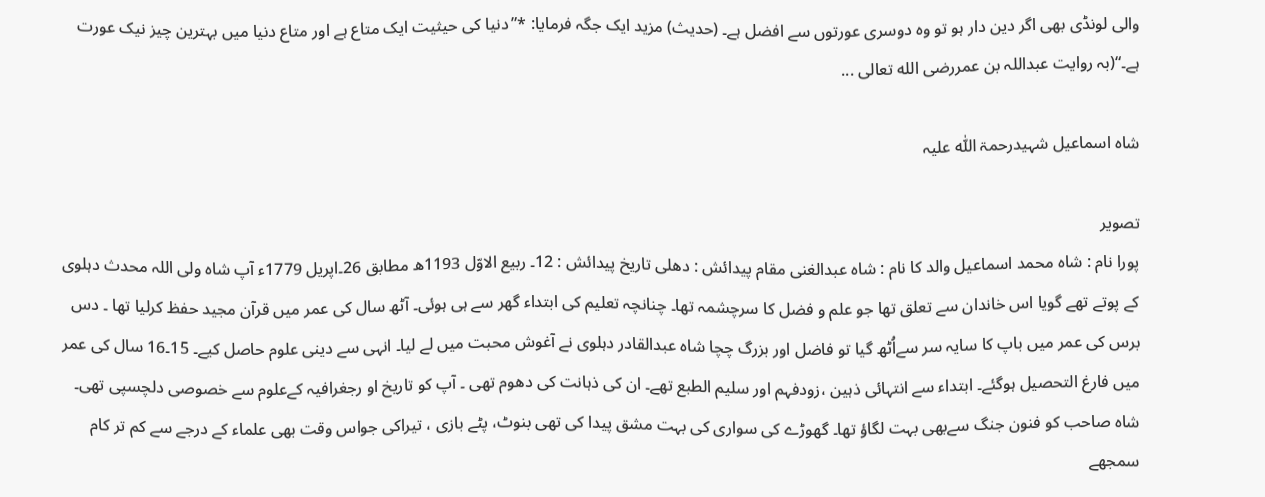والی لونڈی بھی اگر دین دار ہو تو وہ دوسری عورتوں سے افضل ہے۔ (حدیث) مزید ایک جگہ فرمایا: *”دنیا کی حیثیت ایک متاع ہے اور متاع دنیا میں بہترین چیز نیک عورت ہے۔“(بہ روایت عبداللہ بن عمررضى الله تعالى ...

شاہ اسماعیل شہیدرحمۃ اللّٰہ علیہ

تصویر
پورا نام : شاہ محمد اسماعیل والد کا نام : شاہ عبدالغنی مقام پیدائش : دھلی تاریخ پیدائش : 12۔ ربیع الاوّل 1193ھ مطابق 26۔اپریل 1779ء آپ شاہ ولی اللہ محدث دہلوی کے پوتے تھے گویا اس خاندان سے تعلق تھا جو علم و فضل کا سرچشمہ تھا۔ چنانچہ تعلیم کی ابتداء گھر سے ہی ہوئی۔ آٹھ سال کی عمر میں قرآن مجید حفظ کرلیا تھا ۔ دس برس کی عمر میں باپ کا سایہ سر سےاُٹھ گیا تو فاضل اور بزرگ چچا شاہ عبدالقادر دہلوی نے آغوش محبت میں لے لیا۔ انہی سے دینی علوم حاصل کیے۔ 15۔16 سال کی عمر میں فارغ التحصیل ہوگئے۔ ابتداء سے انتہائی ذہین ،زودفہم اور سلیم الطبع تھے۔ ان کی ذہانت کی دھوم تھی ۔ آپ کو تاریخ او رجغرافیہ کےعلوم سے خصوصی دلچسپی تھی۔ شاہ صاحب کو فنون جنگ سےبھی بہت لگاؤ تھا۔ گھوڑے کی سواری کی بہت مشق پیدا کی تھی بنوٹ، پٹے بازی ، تیراکی جواس وقت بھی علماء کے درجے سے کم تر کام سمجھے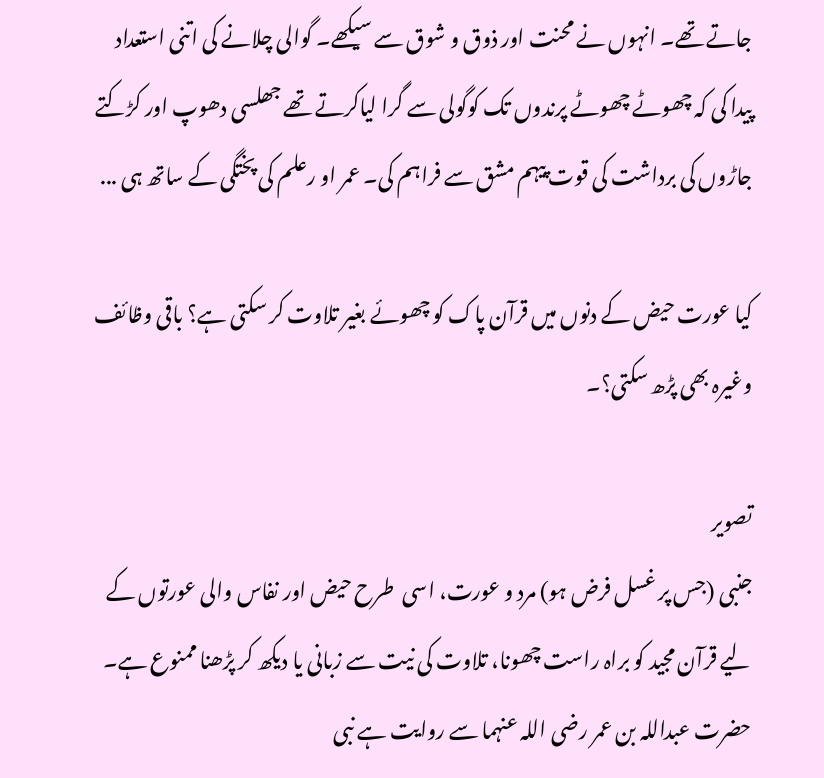جاتے تھے۔ انہوں نے محنت اور ذوق و شوق سے سیکھے۔ گوالی چلانے کی اتنی استعداد پیدا کی کہ چھوٹے چھوٹے پرندوں تک کوگولی سے گرا لیاکرتے تھے جھلسی دھوپ اور کڑکتے جاڑوں کی برداشت کی قوت پیہم مشق سے فراہم کی۔ عمر او رعلم کی پختگی کے ساتھ ہی ...

کیا عورت حیض کے دنوں میں قرآن پاک کو چھوئے بغیر تلاوت کر سکتی ہے؟ باقی وظائف وغیرہ بھی پڑھ سکتی؟۔

تصویر
جنبی (جس پر غسل فرض ہو) مرد و عورت، اسی  طرح حیض اور نفاس والی عورتوں کے لیے قرآن مجید کو براہ راست چھونا، تلاوت کی نیت سے زبانی یا دیکھ کر پڑھنا ممنوع ہے۔ حضرت عبداللہ بن عمر رضی اللہ عنہما سے روایت ہے نبی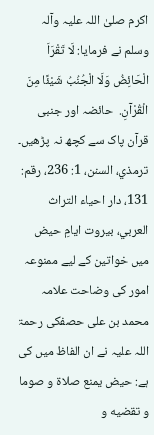اکرم صلیٰ اللہ علیہ وآلہ وسلم نے فرمایا: لَا تَقْرَاَ الْحَائِضُ وَلَا الْجُنُبُ شَيْئًا مِنَ الْقُرْآنِ.  حائضہ اور جنبی قرآن پاک سے کچھ نہ پڑھیں۔ ترمذي، السنن، 1: 236، رقم: 131، دار احیاء التراث العربي، بیروت ایامِ حیض میں خواتین کے لیے ممنوعہ امور کی وضاحت علامہ محمد بن علی حصفکی رحمۃ اللہ علیہ نے ان الفاظ میں کی ہے: حيض يمنع صلاة و صوما و تقضيه و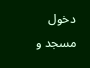دخول مسجد و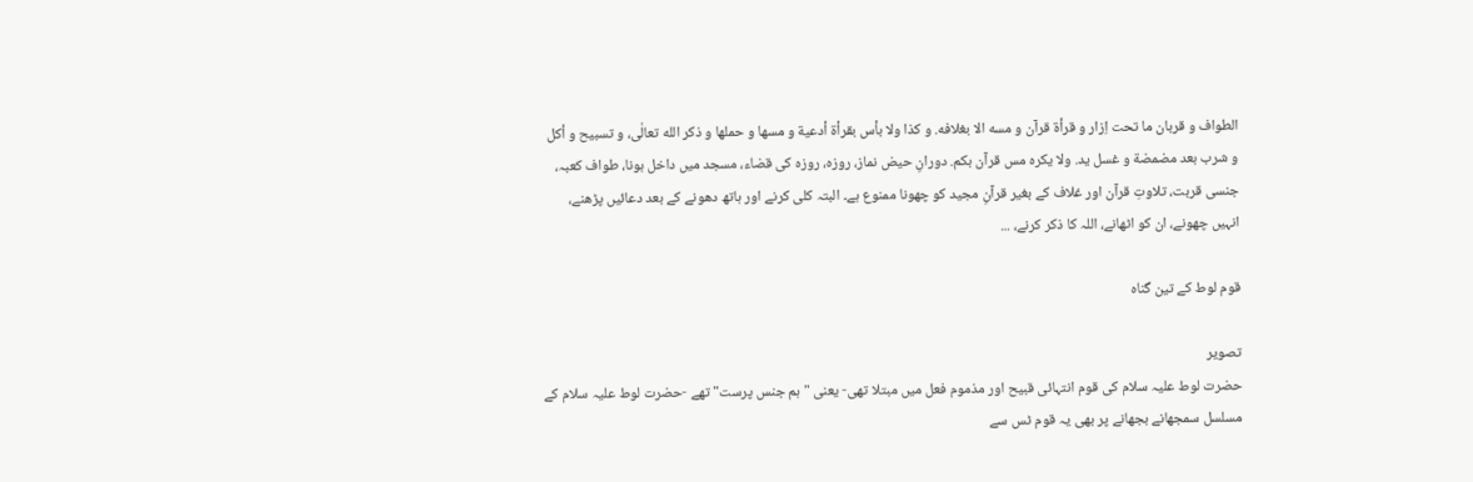الطواف و قربان ما تحت اِزار و قرأة قرآن و مسه الا بغلافه. و کذا ولا بأس بقرأة أدعية و مسها و حملها و ذکر الله تعالٰی، و تسبيح و أکل و شرب بعد مضمضة و غسل يد. ولا يکره مس قرآن بکم. دورانِ حیض نماز، روزہ، روزہ کی قضاء، مسجد میں داخل ہونا، طواف کعبہ، جنسی قربت، تلاوتِ قرآن اور غلاف کے بغیر قرآنِ مجید کو چھونا ممنوع ہے۔ البتہ کلی کرنے اور ہاتھ دھونے کے بعد دعائیں پڑھنے، انہیں چھونے، ان کو اٹھانے، اللہ کا ذکر کرنے، ...

قوم لوط کے تین گناہ

تصویر
حضرت لوط علیہ سلام کی قوم انتہائی قبیح اور مذموم فعل میں مبتلا تھی- یعنی "ہم جنس پرست" تھے -حضرت لوط علیہ سلام کے مسلسل سمجھانے بجھانے پر بھی یہ قوم ٹس سے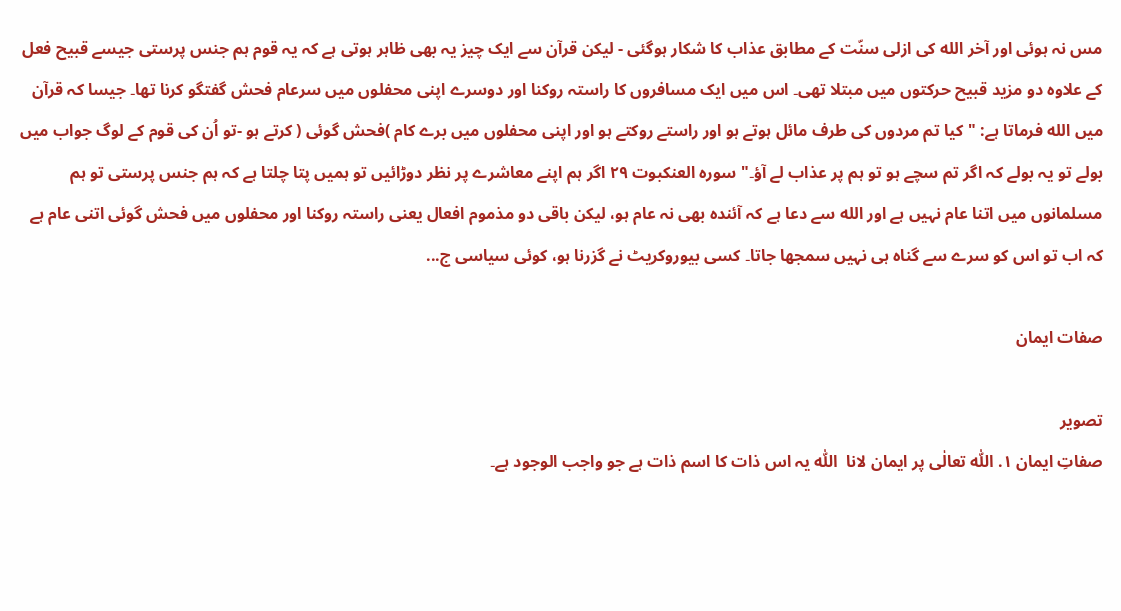مس نہ ہوئی اور آخر الله کی ازلی سنّت کے مطابق عذاب کا شکار ہوگئی - لیکن قرآن سے ایک چیز یہ بھی ظاہر ہوتی ہے کہ یہ قوم ہم جنس پرستی جیسے قبیح فعل کے علاوہ دو مزید قبیح حرکتوں میں مبتلا تھی۔ اس میں ایک مسافروں کا راستہ روکنا اور دوسرے اپنی محفلوں میں سرعام فحش گفتگو کرنا تھا۔ جیسا کہ قرآن میں الله فرماتا ہے: "کیا تم مردوں کی طرف مائل ہوتے ہو اور راستے روکتے ہو اور اپنی محفلوں میں برے کام )فحش گوئی ( کرتے ہو -تو اُن کی قوم کے لوگ جواب میں بولے تو یہ بولے کہ اگر تم سچے ہو تو ہم پر عذاب لے آؤ۔" سوره العنکبوت ٢٩ اگر ہم اپنے معاشرے پر نظر دوڑائیں تو ہمیں پتا چلتا ہے کہ ہم جنس پرستی تو ہم مسلمانوں میں اتنا عام نہیں ہے اور الله سے دعا ہے کہ آئندہ بھی نہ عام ہو، لیکن باقی دو مذموم افعال یعنی راستہ روکنا اور محفلوں میں فحش گوئی اتنی عام ہے کہ اب تو اس کو سرے سے گناہ ہی نہیں سمجھا جاتا۔ کسی بیوروکریٹ نے گزرنا ہو، کوئی سیاسی ج...

صفات ایمان

تصویر
صفاتِ ایمان ١. اللّٰہ تعالٰی پر ایمان لانا  اللّٰہ یہ اس ذات کا اسم ذات ہے جو واجب الوجود ہے۔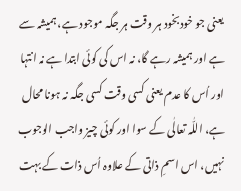یعنی جو خودبخود ہر وقت ہر جگہ موجود ہے، ہمیشہ سے ہے اور ہمیشہ رہے گا، نہ اس کی کوئی ابتدا ہے نہ انتہا اور اُس کا عدم یعنی کسی وقت کسی جگہ نہ ہونا محال ہے، اللّٰہ تعالٰی کے سوا اور کوئی چیز واجب الوجوب نہیں، اس اسمِ ذاتی کے علاوہ اُس ذات کے بہت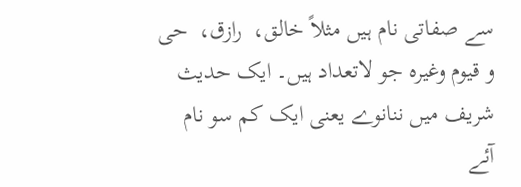سے صفاتی نام ہیں مثلاً خالق،  رازق،  حی و قیوم وغیرہ جو لاتعداد ہیں۔ ایک حدیث شریف میں ننانوے یعنی ایک کم سو نام آئے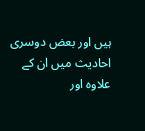ہیں اور بعض دوسری احادیث میں ان کے علاوہ اور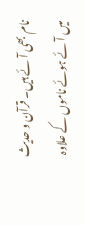نام بھی آ ئے ہیں۔ قرآن و حدیث میں آئے ہوئے ناموں کے علاوہ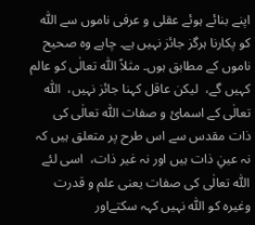اپنے بنائے ہوئے عقلی و عرفی ناموں سے اللّٰہ کو پکارنا ہرگز جائز نہیں ہے۔ چاہے وہ صحیح ناموں کے مطابق ہوں۔ مثلاً اللّٰہ تعالٰی کو عالم کہیں گے،  لیکن عاقل کہنا جائز نہیں،  اللّٰہ تعالٰی کے اسمائ و صفات اللّٰہ تعالٰی کی ذات مقدس سے اس طرح پر متعلق ہیں کہ نہ عینِ ذات ہیں اور نہ غیر ذات،  اسی لئے اللّٰہ تعالٰی کی صفات یعنی علم و قدرت وغیرہ کو اللّٰہ نہیں کہہ سکتےاور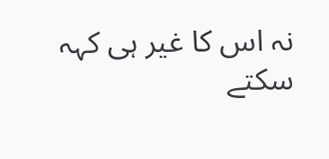نہ اس کا غیر ہی کہہ سکتے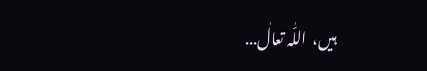ہیں،  اللّٰہ تعالٰ...